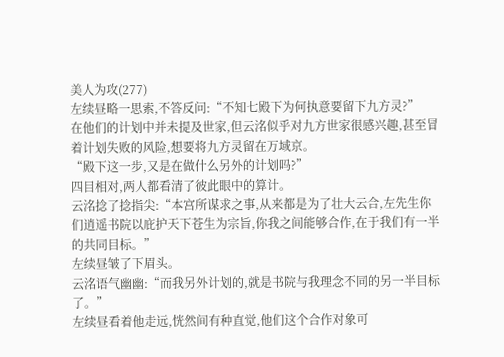美人为攻(277)
左续昼略一思索,不答反问:“不知七殿下为何执意要留下九方灵?”
在他们的计划中并未提及世家,但云洺似乎对九方世家很感兴趣,甚至冒着计划失败的风险,想要将九方灵留在万域京。
“殿下这一步,又是在做什么另外的计划吗?”
四目相对,两人都看清了彼此眼中的算计。
云洺捻了捻指尖:“本宫所谋求之事,从来都是为了壮大云合,左先生你们逍遥书院以庇护天下苍生为宗旨,你我之间能够合作,在于我们有一半的共同目标。”
左续昼皱了下眉头。
云洺语气幽幽:“而我另外计划的,就是书院与我理念不同的另一半目标了。”
左续昼看着他走远,恍然间有种直觉,他们这个合作对象可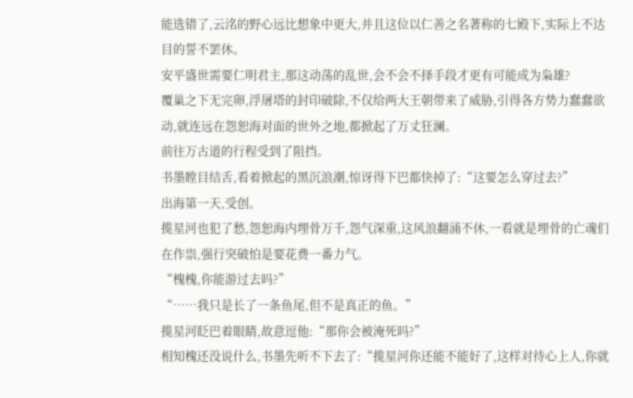能选错了,云洺的野心远比想象中更大,并且这位以仁善之名著称的七殿下,实际上不达目的誓不罢休。
安平盛世需要仁明君主,那这动荡的乱世,会不会不择手段才更有可能成为枭雄?
覆巢之下无完卵,浮屠塔的封印破除,不仅给两大王朝带来了威胁,引得各方势力蠢蠢欲动,就连远在怨恕海对面的世外之地,都掀起了万丈狂澜。
前往万古道的行程受到了阻挡。
书墨瞠目结舌,看着掀起的黑沉浪潮,惊讶得下巴都快掉了:“这要怎么穿过去?”
出海第一天,受创。
揽星河也犯了愁,怨恕海内埋骨万千,怨气深重,这风浪翻涌不休,一看就是埋骨的亡魂们在作祟,强行突破怕是要花费一番力气。
“槐槐,你能游过去吗?”
“……我只是长了一条鱼尾,但不是真正的鱼。”
揽星河眨巴着眼睛,故意逗他:“那你会被淹死吗?”
相知槐还没说什么,书墨先听不下去了:“揽星河你还能不能好了,这样对待心上人,你就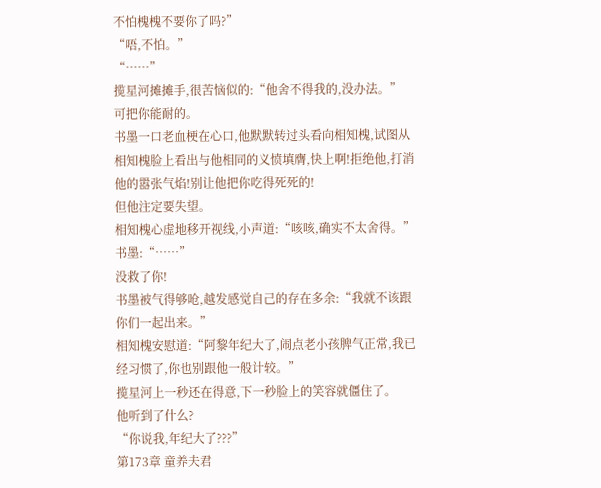不怕槐槐不要你了吗?”
“唔,不怕。”
“……”
揽星河摊摊手,很苦恼似的:“他舍不得我的,没办法。”
可把你能耐的。
书墨一口老血梗在心口,他默默转过头看向相知槐,试图从相知槐脸上看出与他相同的义愤填膺,快上啊!拒绝他,打消他的嚣张气焰!别让他把你吃得死死的!
但他注定要失望。
相知槐心虚地移开视线,小声道:“咳咳,确实不太舍得。”
书墨:“……”
没救了你!
书墨被气得够呛,越发感觉自己的存在多余:“我就不该跟你们一起出来。”
相知槐安慰道:“阿黎年纪大了,闹点老小孩脾气正常,我已经习惯了,你也别跟他一般计较。”
揽星河上一秒还在得意,下一秒脸上的笑容就僵住了。
他听到了什么?
“你说我,年纪大了???”
第173章 童养夫君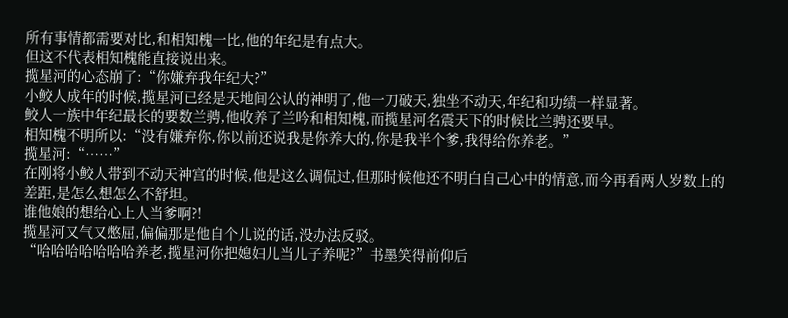所有事情都需要对比,和相知槐一比,他的年纪是有点大。
但这不代表相知槐能直接说出来。
揽星河的心态崩了:“你嫌弃我年纪大?”
小鲛人成年的时候,揽星河已经是天地间公认的神明了,他一刀破天,独坐不动天,年纪和功绩一样显著。
鲛人一族中年纪最长的要数兰骋,他收养了兰吟和相知槐,而揽星河名震天下的时候比兰骋还要早。
相知槐不明所以:“没有嫌弃你,你以前还说我是你养大的,你是我半个爹,我得给你养老。”
揽星河:“……”
在刚将小鲛人带到不动天神宫的时候,他是这么调侃过,但那时候他还不明白自己心中的情意,而今再看两人岁数上的差距,是怎么想怎么不舒坦。
谁他娘的想给心上人当爹啊?!
揽星河又气又憋屈,偏偏那是他自个儿说的话,没办法反驳。
“哈哈哈哈哈哈哈养老,揽星河你把媳妇儿当儿子养呢?”书墨笑得前仰后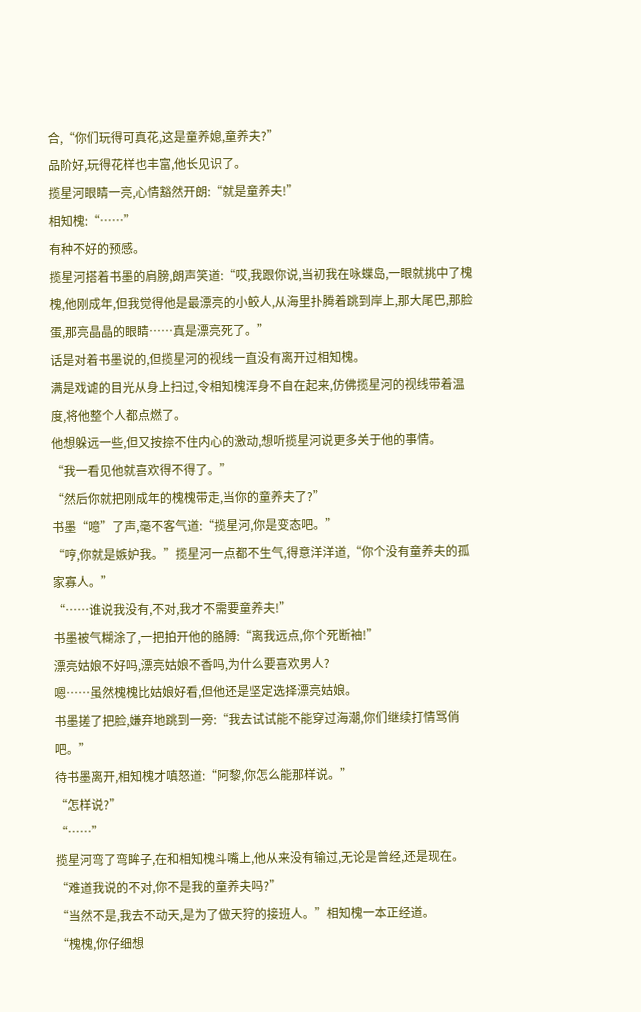合,“你们玩得可真花,这是童养媳,童养夫?”
品阶好,玩得花样也丰富,他长见识了。
揽星河眼睛一亮,心情豁然开朗:“就是童养夫!”
相知槐:“……”
有种不好的预感。
揽星河搭着书墨的肩膀,朗声笑道:“哎,我跟你说,当初我在咏蝶岛,一眼就挑中了槐槐,他刚成年,但我觉得他是最漂亮的小鲛人,从海里扑腾着跳到岸上,那大尾巴,那脸蛋,那亮晶晶的眼睛……真是漂亮死了。”
话是对着书墨说的,但揽星河的视线一直没有离开过相知槐。
满是戏谑的目光从身上扫过,令相知槐浑身不自在起来,仿佛揽星河的视线带着温度,将他整个人都点燃了。
他想躲远一些,但又按捺不住内心的激动,想听揽星河说更多关于他的事情。
“我一看见他就喜欢得不得了。”
“然后你就把刚成年的槐槐带走,当你的童养夫了?”
书墨“噫”了声,毫不客气道:“揽星河,你是变态吧。”
“哼,你就是嫉妒我。”揽星河一点都不生气,得意洋洋道,“你个没有童养夫的孤家寡人。”
“……谁说我没有,不对,我才不需要童养夫!”
书墨被气糊涂了,一把拍开他的胳膊:“离我远点,你个死断袖!”
漂亮姑娘不好吗,漂亮姑娘不香吗,为什么要喜欢男人?
嗯……虽然槐槐比姑娘好看,但他还是坚定选择漂亮姑娘。
书墨搓了把脸,嫌弃地跳到一旁:“我去试试能不能穿过海潮,你们继续打情骂俏吧。”
待书墨离开,相知槐才嗔怒道:“阿黎,你怎么能那样说。”
“怎样说?”
“……”
揽星河弯了弯眸子,在和相知槐斗嘴上,他从来没有输过,无论是曾经,还是现在。
“难道我说的不对,你不是我的童养夫吗?”
“当然不是,我去不动天,是为了做天狩的接班人。”相知槐一本正经道。
“槐槐,你仔细想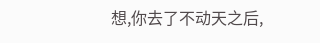想,你去了不动天之后,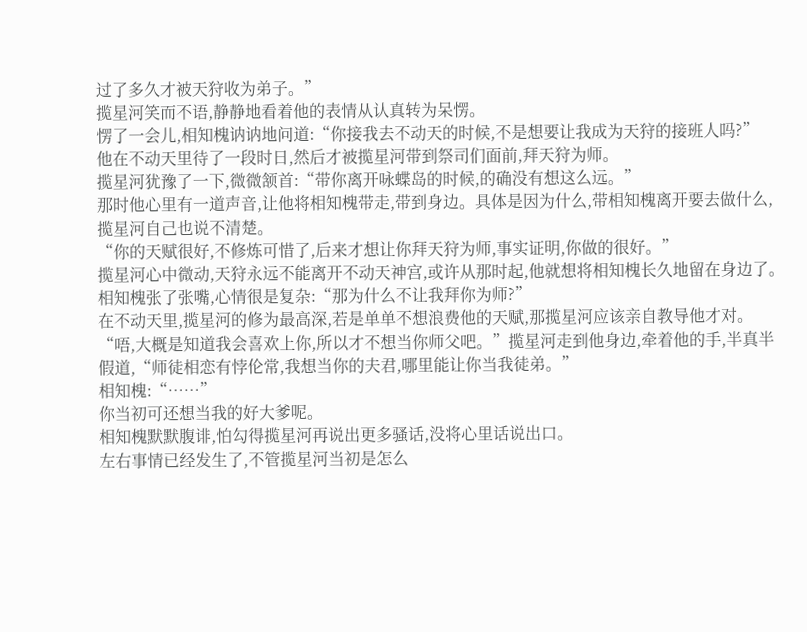过了多久才被天狩收为弟子。”
揽星河笑而不语,静静地看着他的表情从认真转为呆愣。
愣了一会儿,相知槐讷讷地问道:“你接我去不动天的时候,不是想要让我成为天狩的接班人吗?”
他在不动天里待了一段时日,然后才被揽星河带到祭司们面前,拜天狩为师。
揽星河犹豫了一下,微微颔首:“带你离开咏蝶岛的时候,的确没有想这么远。”
那时他心里有一道声音,让他将相知槐带走,带到身边。具体是因为什么,带相知槐离开要去做什么,揽星河自己也说不清楚。
“你的天赋很好,不修炼可惜了,后来才想让你拜天狩为师,事实证明,你做的很好。”
揽星河心中微动,天狩永远不能离开不动天神宫,或许从那时起,他就想将相知槐长久地留在身边了。
相知槐张了张嘴,心情很是复杂:“那为什么不让我拜你为师?”
在不动天里,揽星河的修为最高深,若是单单不想浪费他的天赋,那揽星河应该亲自教导他才对。
“唔,大概是知道我会喜欢上你,所以才不想当你师父吧。”揽星河走到他身边,牵着他的手,半真半假道,“师徒相恋有悖伦常,我想当你的夫君,哪里能让你当我徒弟。”
相知槐:“……”
你当初可还想当我的好大爹呢。
相知槐默默腹诽,怕勾得揽星河再说出更多骚话,没将心里话说出口。
左右事情已经发生了,不管揽星河当初是怎么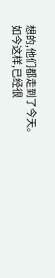想的,他们都走到了今天。
如今这样,已经很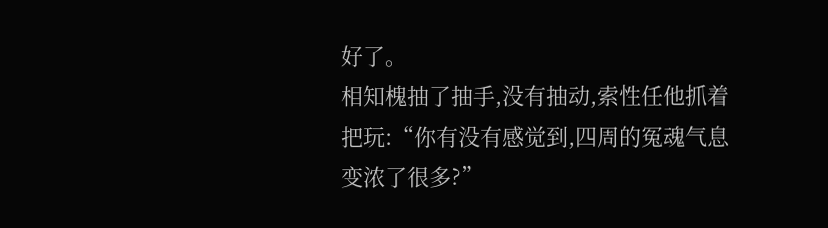好了。
相知槐抽了抽手,没有抽动,索性任他抓着把玩:“你有没有感觉到,四周的冤魂气息变浓了很多?”